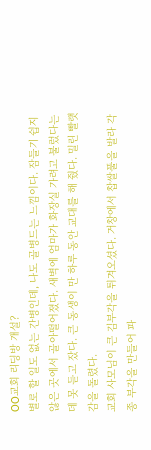OO교회 리딩방 개설?
별로 할 일도 없는 간병인데, 나도 골병드는 느낌이다. 잠들기 쉽지 않은 곳에서 골아떨어졌다. 새벽에 엄마가 화장실 가려고 불렀다는데 못 듣고 잤다. 큰 동생이 만 하루 동안 교대를 해 줬다. 밀린 빨랫감을 돌렸다.
교회 사모님이 큰 김부각을 튀겨오셨다. 거창에서 찹쌀풀을 발라 각종 부각을 만들어 파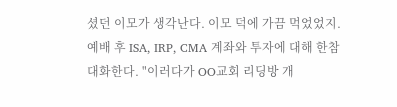셨던 이모가 생각난다. 이모 덕에 가끔 먹었었지.
예배 후 ISA, IRP, CMA 계좌와 투자에 대해 한참 대화한다. "이러다가 OO교회 리딩방 개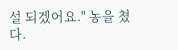설 되겠어요." 농을 쳤다.